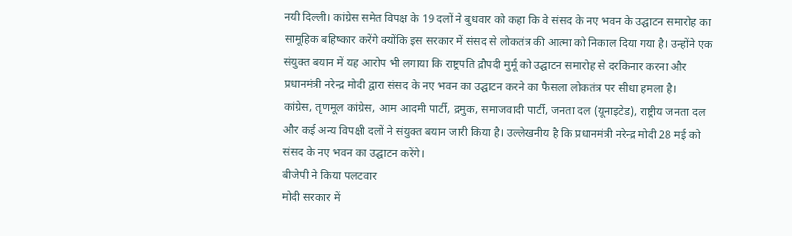नयी दिल्ली। कांग्रेस समेत विपक्ष के 19 दलों ने बुधवार को कहा कि वे संसद के नए भवन के उद्घाटन समारोह का सामूहिक बहिष्कार करेंगे क्योंकि इस सरकार में संसद से लोकतंत्र की आत्मा को निकाल दिया गया है। उन्होंने एक संयुक्त बयान में यह आरोप भी लगाया कि राष्ट्रपति द्रौपदी मुर्मू को उद्घाटन समारोह से दरकिनार करना और प्रधानमंत्री नरेन्द्र मोदी द्वारा संसद के नए भवन का उद्घाटन करने का फैसला लोकतंत्र पर सीधा हमला है।
कांग्रेस, तृणमूल कांग्रेस, आम आदमी पार्टी, द्रमुक, समाजवादी पार्टी, जनता दल (यूनाइटेड), राष्ट्रीय जनता दल और कई अन्य विपक्षी दलों ने संयुक्त बयान जारी किया है। उल्लेखनीय है कि प्रधानमंत्री नरेन्द्र मोदी 28 मई को संसद के नए भवन का उद्घाटन करेंगे।
बीजेपी ने किया पलटवार
मोदी सरकार में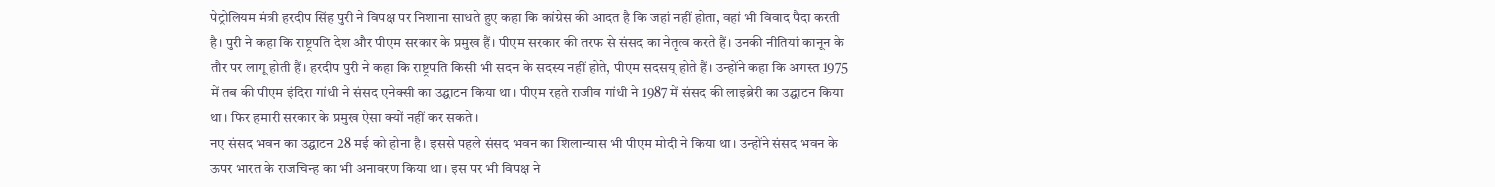पेट्रोलियम मंत्री हरदीप सिंह पुरी ने विपक्ष पर निशाना साधते हुए कहा कि कांग्रेस की आदत है कि जहां नहीं होता, वहां भी विवाद पैदा करती है। पुरी ने कहा कि राष्ट्रपति देश और पीएम सरकार के प्रमुख हैं। पीएम सरकार की तरफ से संसद का नेतृत्व करते हैं। उनकी नीतियां कानून के तौर पर लागू होती हैं। हरदीप पुरी ने कहा कि राष्ट्रपति किसी भी सदन के सदस्य नहीं होते, पीएम सदसय् होते हैं। उन्होंने कहा कि अगस्त 1975 में तब की पीएम इंदिरा गांधी ने संसद एनेक्सी का उद्घाटन किया था। पीएम रहते राजीव गांधी ने 1987 में संसद की लाइब्रेरी का उद्घाटन किया था। फिर हमारी सरकार के प्रमुख ऐसा क्यों नहीं कर सकते।
नए संसद भवन का उद्घाटन 28 मई को होना है। इससे पहले संसद भवन का शिलान्यास भी पीएम मोदी ने किया था। उन्होंने संसद भवन के ऊपर भारत के राजचिन्ह का भी अनावरण किया था। इस पर भी विपक्ष ने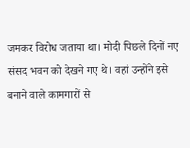जमकर विरोध जताया था। मोदी पिछले दिनों नए संसद भवन को देखने गए थे। वहां उन्होंने इसे बनाने वाले कामगारों से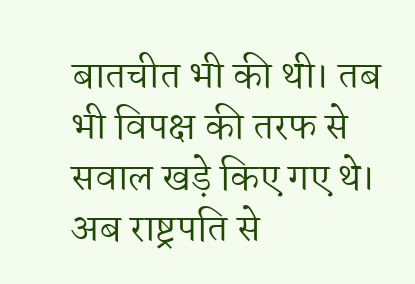बातचीत भी की थी। तब भी विपक्ष की तरफ से सवाल खड़े किए गए थे। अब राष्ट्रपति से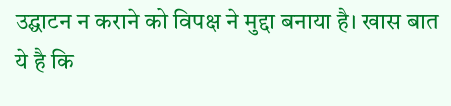उद्घाटन न कराने को विपक्ष ने मुद्दा बनाया है। खास बात ये है कि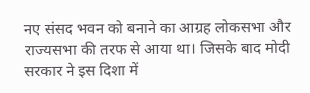नए संसद भवन को बनाने का आग्रह लोकसभा और राज्यसभा की तरफ से आया था। जिसके बाद मोदी सरकार ने इस दिशा में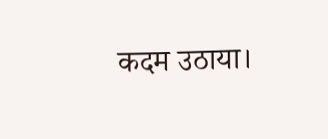कदम उठाया।